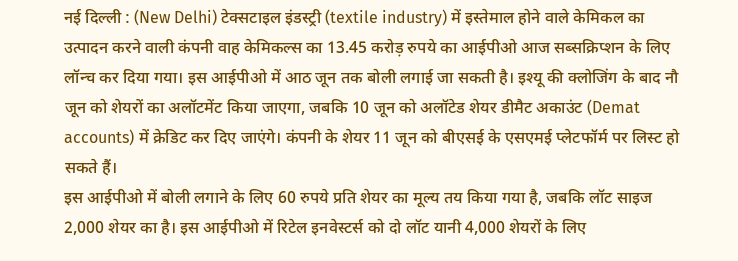नई दिल्ली : (New Delhi) टेक्सटाइल इंडस्ट्री (textile industry) में इस्तेमाल होने वाले केमिकल का उत्पादन करने वाली कंपनी वाह केमिकल्स का 13.45 करोड़ रुपये का आईपीओ आज सब्सक्रिप्शन के लिए लॉन्च कर दिया गया। इस आईपीओ में आठ जून तक बोली लगाई जा सकती है। इश्यू की क्लोजिंग के बाद नौ जून को शेयरों का अलॉटमेंट किया जाएगा, जबकि 10 जून को अलॉटेड शेयर डीमैट अकाउंट (Demat accounts) में क्रेडिट कर दिए जाएंगे। कंपनी के शेयर 11 जून को बीएसई के एसएमई प्लेटफॉर्म पर लिस्ट हो सकते हैं।
इस आईपीओ में बोली लगाने के लिए 60 रुपये प्रति शेयर का मूल्य तय किया गया है, जबकि लॉट साइज 2,000 शेयर का है। इस आईपीओ में रिटेल इनवेस्टर्स को दो लॉट यानी 4,000 शेयरों के लिए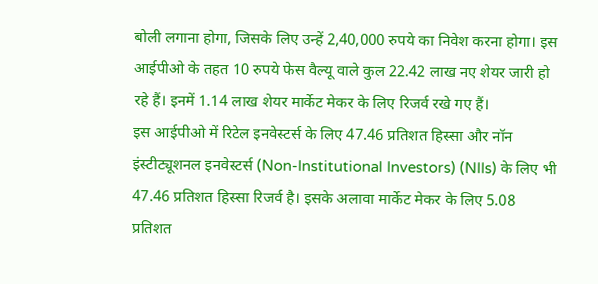बोली लगाना होगा, जिसके लिए उन्हें 2,40,000 रुपये का निवेश करना होगा। इस आईपीओ के तहत 10 रुपये फेस वैल्यू वाले कुल 22.42 लाख नए शेयर जारी हो रहे हैं। इनमें 1.14 लाख शेयर मार्केट मेकर के लिए रिजर्व रखे गए हैं।
इस आईपीओ में रिटेल इनवेस्टर्स के लिए 47.46 प्रतिशत हिस्सा और नॉन इंस्टीट्यूशनल इनवेस्टर्स (Non-Institutional Investors) (NIIs) के लिए भी 47.46 प्रतिशत हिस्सा रिजर्व है। इसके अलावा मार्केट मेकर के लिए 5.08 प्रतिशत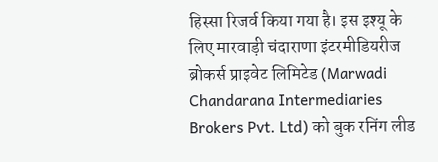हिस्सा रिजर्व किया गया है। इस इश्यू के लिए मारवाड़ी चंदाराणा इंटरमीडियरीज ब्रोकर्स प्राइवेट लिमिटेड (Marwadi Chandarana Intermediaries Brokers Pvt. Ltd) को बुक रनिंग लीड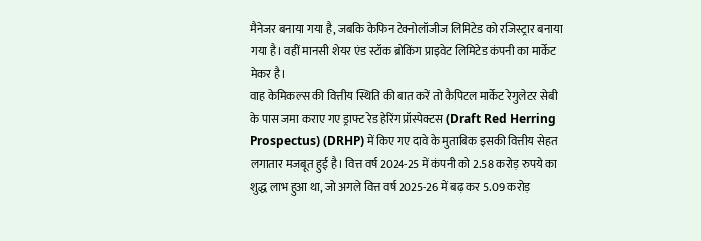मैनेजर बनाया गया है, जबकि केफिन टेक्नोलॉजीज लिमिटेड को रजिस्ट्रार बनाया गया है। वहीं मानसी शेयर एंड स्टॉक ब्रोकिंग प्राइवेट लिमिटेड कंपनी का मार्केट मेकर है।
वाह केमिकल्स की वित्तीय स्थिति की बात करें तो कैपिटल मार्केट रेगुलेटर सेबी के पास जमा कराए गए ड्राफ्ट रेड हेरिंग प्रॉस्पेक्टस (Draft Red Herring Prospectus) (DRHP) में किए गए दावे के मुताबिक इसकी वित्तीय सेहत लगातार मजबूत हुई है। वित्त वर्ष 2024-25 में कंपनी को 2.58 करोड़ रुपये का शुद्ध लाभ हुआ था, जो अगले वित्त वर्ष 2025-26 में बढ़ कर 5.09 करोड़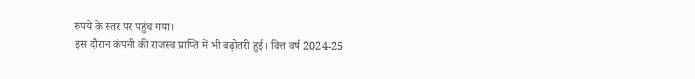रुपये के स्तर पर पहुंच गया।
इस दौरान कंपनी की राजस्व प्राप्ति में भी बढ़ोतरी हुई। वित्त वर्ष 2024-25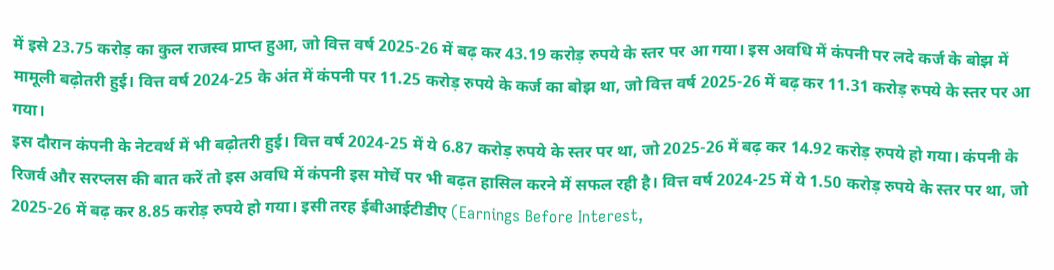में इसे 23.75 करोड़ का कुल राजस्व प्राप्त हुआ, जो वित्त वर्ष 2025-26 में बढ़ कर 43.19 करोड़ रुपये के स्तर पर आ गया। इस अवधि में कंपनी पर लदे कर्ज के बोझ में मामूली बढ़ोतरी हुई। वित्त वर्ष 2024-25 के अंत में कंपनी पर 11.25 करोड़ रुपये के कर्ज का बोझ था, जो वित्त वर्ष 2025-26 में बढ़ कर 11.31 करोड़ रुपये के स्तर पर आ गया।
इस दौरान कंपनी के नेटवर्थ में भी बढ़ोतरी हुई। वित्त वर्ष 2024-25 में ये 6.87 करोड़ रुपये के स्तर पर था, जो 2025-26 में बढ़ कर 14.92 करोड़ रुपये हो गया। कंपनी के रिजर्व और सरप्लस की बात करें तो इस अवधि में कंपनी इस मोर्चे पर भी बढ़त हासिल करने में सफल रही है। वित्त वर्ष 2024-25 में ये 1.50 करोड़ रुपये के स्तर पर था, जो 2025-26 में बढ़ कर 8.85 करोड़ रुपये हो गया। इसी तरह ईबीआईटीडीए (Earnings Before Interest,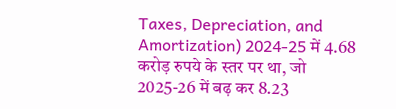Taxes, Depreciation, and Amortization) 2024-25 में 4.68 करोड़ रुपये के स्तर पर था, जो 2025-26 में बढ़ कर 8.23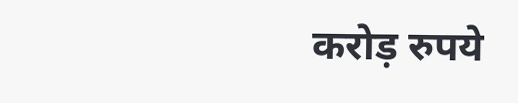करोड़ रुपये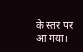के स्तर पर आ गया।